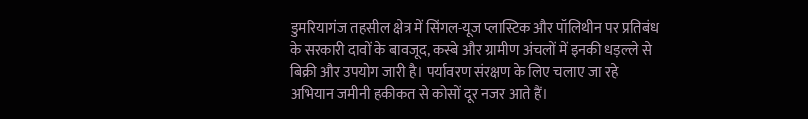डुमरियागंज तहसील क्षेत्र में सिंगल-यूज प्लास्टिक और पॉलिथीन पर प्रतिबंध के सरकारी दावों के बावजूद, कस्बे और ग्रामीण अंचलों में इनकी धड़ल्ले से बिक्री और उपयोग जारी है। पर्यावरण संरक्षण के लिए चलाए जा रहे अभियान जमीनी हकीकत से कोसों दूर नजर आते हैं।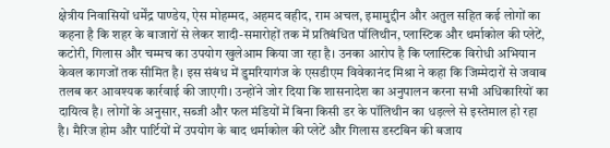क्षेत्रीय निवासियों धर्मेंद्र पाण्डेय, ऐस मोहम्मद, अहमद वहीद, राम अचल, इमामुद्दीन और अतुल सहित कई लोगों का कहना है कि शहर के बाजारों से लेकर शादी-समारोहों तक में प्रतिबंधित पॉलिथीन, प्लास्टिक और थर्माकोल की प्लेटें, कटोरी, गिलास और चम्मच का उपयोग खुलेआम किया जा रहा है। उनका आरोप है कि प्लास्टिक विरोधी अभियान केवल कागजों तक सीमित है। इस संबंध में डुमरियागंज के एसडीएम विवेकानंद मिश्रा ने कहा कि जिम्मेदारों से जवाब तलब कर आवश्यक कार्रवाई की जाएगी। उन्होंने जोर दिया कि शासनादेश का अनुपालन करना सभी अधिकारियों का दायित्व है। लोगों के अनुसार, सब्जी और फल मंडियों में बिना किसी डर के पॉलिथीन का धड़ल्ले से इस्तेमाल हो रहा है। मैरिज होम और पार्टियों में उपयोग के बाद थर्माकोल की प्लेटें और गिलास डस्टबिन की बजाय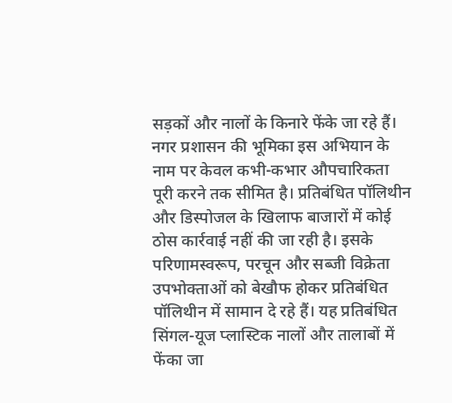सड़कों और नालों के किनारे फेंके जा रहे हैं। नगर प्रशासन की भूमिका इस अभियान के नाम पर केवल कभी-कभार औपचारिकता पूरी करने तक सीमित है। प्रतिबंधित पॉलिथीन और डिस्पोजल के खिलाफ बाजारों में कोई ठोस कार्रवाई नहीं की जा रही है। इसके परिणामस्वरूप, परचून और सब्जी विक्रेता उपभोक्ताओं को बेखौफ होकर प्रतिबंधित पॉलिथीन में सामान दे रहे हैं। यह प्रतिबंधित सिंगल-यूज प्लास्टिक नालों और तालाबों में फेंका जा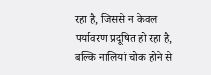रहा है, जिससे न केवल पर्यावरण प्रदूषित हो रहा है, बल्कि नालियां चोक होने से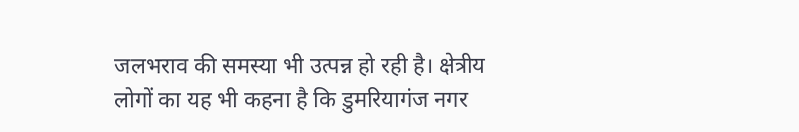जलभराव की समस्या भी उत्पन्न हो रही है। क्षेत्रीय लोगों का यह भी कहना है कि डुमरियागंज नगर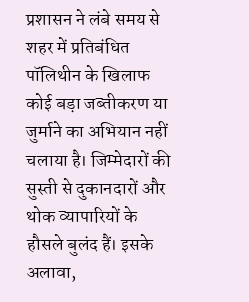प्रशासन ने लंबे समय से शहर में प्रतिबंधित पॉलिथीन के खिलाफ कोई बड़ा जब्तीकरण या जुर्माने का अभियान नहीं चलाया है। जिम्मेदारों की सुस्ती से दुकानदारों और थोक व्यापारियों के हौसले बुलंद हैं। इसके अलावा,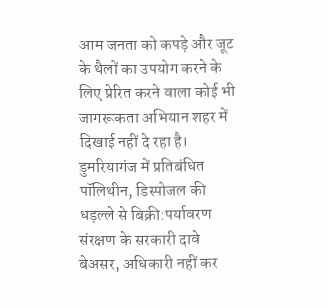आम जनता को कपड़े और जूट के थैलों का उपयोग करने के लिए प्रेरित करने वाला कोई भी जागरूकता अभियान शहर में दिखाई नहीं दे रहा है।
डुमरियागंज में प्रतिबंधित पॉलिथीन, डिस्पोजल की धड़ल्ले से बिक्री:पर्यावरण संरक्षण के सरकारी दावे बेअसर, अधिकारी नहीं कर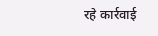रहे कार्रवाई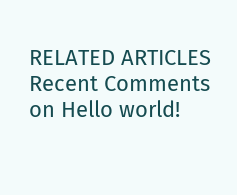RELATED ARTICLES
Recent Comments
on Hello world!